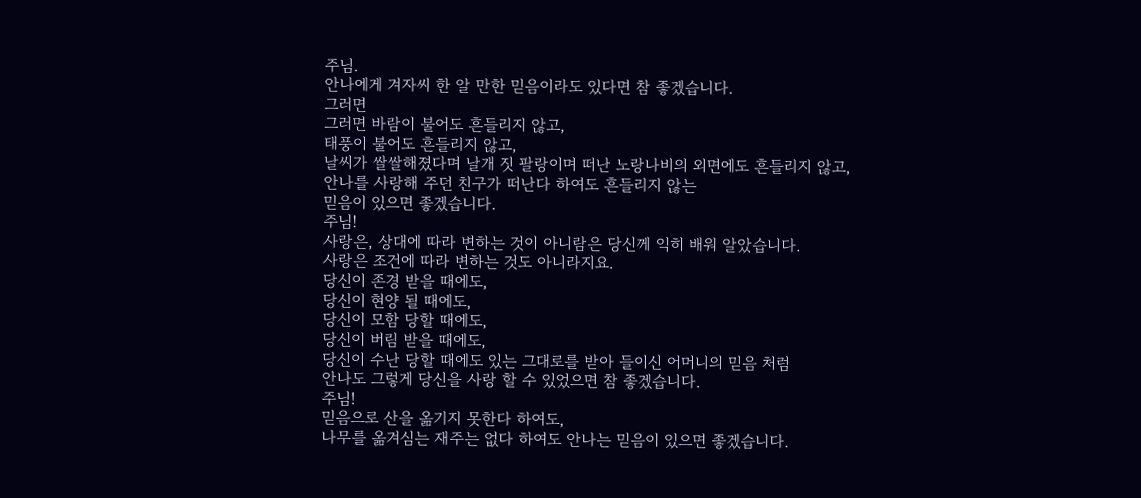주님.
안나에게 겨자씨 한 알 만한 믿음이라도 있다면 참 좋겠습니다.
그러면
그러면 바람이 불어도 흔들리지 않고,
태풍이 불어도 흔들리지 않고,
날씨가 쌀쌀해졌다며 날개 짓 팔랑이며 떠난 노랑나비의 외면에도 흔들리지 않고,
안나를 사랑해 주던 친구가 떠난다 하여도 흔들리지 않는
믿음이 있으면 좋겠습니다.
주님!
사랑은, 상대에 따라 변하는 것이 아니람은 당신께 익히 배워 알았습니다.
사랑은 조건에 따라 변하는 것도 아니라지요.
당신이 존경 받을 때에도,
당신이 현양 될 때에도,
당신이 모함 당할 때에도,
당신이 버림 받을 때에도,
당신이 수난 당할 때에도 있는 그대로를 받아 들이신 어머니의 믿음 처럼
안나도 그렇게 당신을 사랑 할 수 있었으면 참 좋겠습니다.
주님!
믿음으로 산을 옮기지 못한다 하여도,
나무를 옮겨심는 재주는 없다 하여도 안나는 믿음이 있으면 좋겠습니다.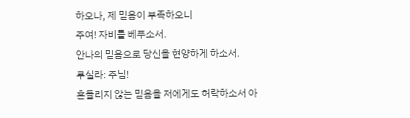하오나, 제 믿음이 부족하오니
주여! 자비를 베푸소서.
안나의 믿음으로 당신을 현양하게 하소서.
루실라: 주님!
흔들리지 않는 믿음을 저에게도 허락하소서 아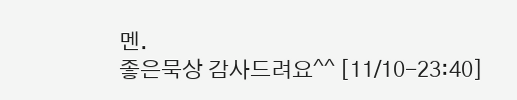멘.
좋은묵상 감사드려요^^ [11/10-23:40]